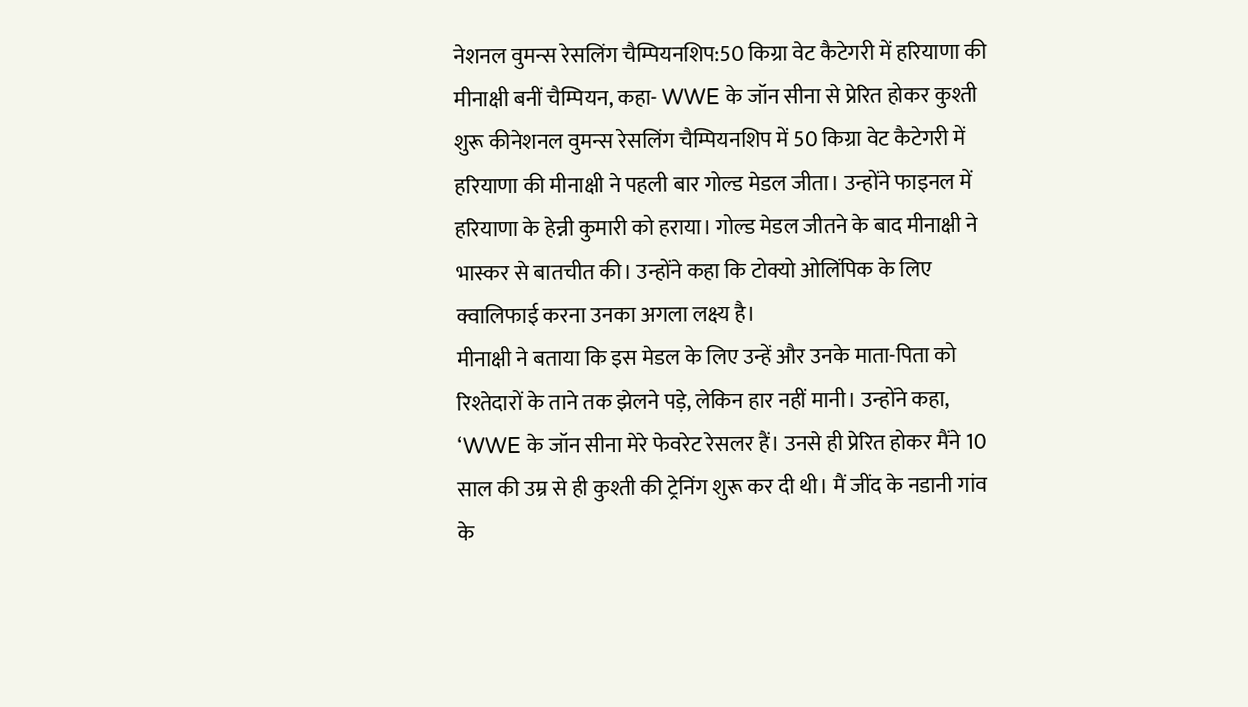नेशनल वुमन्स रेसलिंग चैम्पियनशिप:50 किग्रा वेट कैटेगरी में हरियाणा की मीनाक्षी बनीं चैम्पियन, कहा- WWE के जॉन सीना से प्रेरित होकर कुश्ती शुरू कीनेशनल वुमन्स रेसलिंग चैम्पियनशिप में 50 किग्रा वेट कैटेगरी में हरियाणा की मीनाक्षी ने पहली बार गोल्ड मेडल जीता। उन्होंने फाइनल में हरियाणा के हेन्नी कुमारी को हराया। गोल्ड मेडल जीतने के बाद मीनाक्षी ने भास्कर से बातचीत की। उन्होंने कहा कि टोक्यो ओलिंपिक के लिए क्वालिफाई करना उनका अगला लक्ष्य है।
मीनाक्षी ने बताया कि इस मेडल के लिए उन्हें और उनके माता-पिता को रिश्तेदारों के ताने तक झेलने पड़े, लेकिन हार नहीं मानी। उन्होंने कहा, ‘WWE के जॉन सीना मेरे फेवरेट रेसलर हैं। उनसे ही प्रेरित होकर मैंने 10 साल की उम्र से ही कुश्ती की ट्रेनिंग शुरू कर दी थी। मैं जींद के नडानी गांव के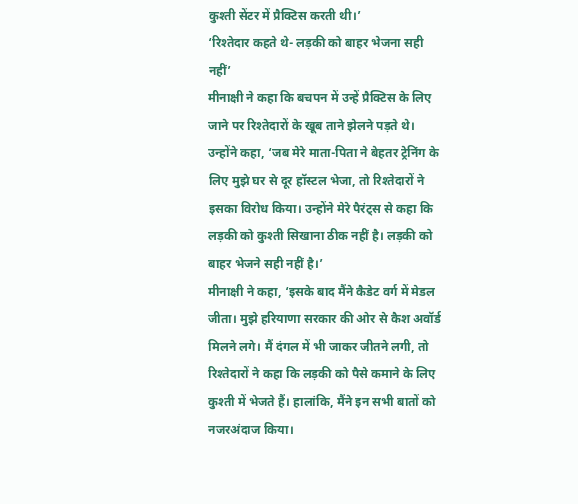कुश्ती सेंटर में प्रैक्टिस करती थी।’
‘रिश्तेदार कहते थे- लड़की को बाहर भेजना सही नहीं’
मीनाक्षी ने कहा कि बचपन में उन्हें प्रैक्टिस के लिए जाने पर रिश्तेदारों के खूब ताने झेलने पड़ते थे। उन्होंने कहा, ‘जब मेरे माता-पिता ने बेहतर ट्रेनिंग के लिए मुझे घर से दूर हॉस्टल भेजा, तो रिश्तेदारों ने इसका विरोध किया। उन्होंने मेरे पैरंट्स से कहा कि लड़की को कुश्ती सिखाना ठीक नहीं है। लड़की को बाहर भेजने सही नहीं है।’
मीनाक्षी ने कहा, ‘इसके बाद मैंने कैडेट वर्ग में मेडल जीता। मुझे हरियाणा सरकार की ओर से कैश अवॉर्ड मिलने लगे। मैं दंगल में भी जाकर जीतने लगी, तो रिश्तेदारों ने कहा कि लड़की को पैसे कमाने के लिए कुश्ती में भेजते हैं। हालांकि, मैंने इन सभी बातों को नजरअंदाज किया।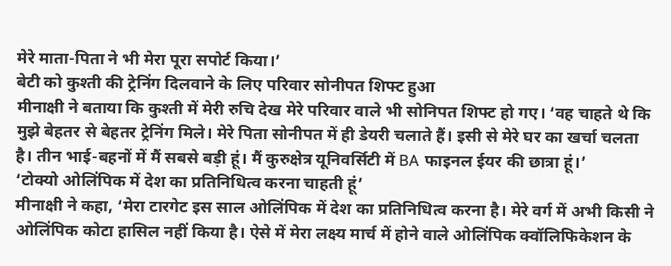मेरे माता-पिता ने भी मेरा पूरा सपोर्ट किया।’
बेटी को कुश्ती की ट्रेनिंग दिलवाने के लिए परिवार सोनीपत शिफ्ट हुआ
मीनाक्षी ने बताया कि कुश्ती में मेरी रुचि देख मेरे परिवार वाले भी सोनिपत शिफ्ट हो गए। ‘वह चाहते थे कि मुझे बेहतर से बेहतर ट्रेनिंग मिले। मेरे पिता सोनीपत में ही डेयरी चलाते हैं। इसी से मेरे घर का खर्चा चलता है। तीन भाई-बहनों में मैं सबसे बड़ी हूं। मैं कुरुक्षेत्र यूनिवर्सिटी में BA फाइनल ईयर की छात्रा हूं।’
‘टोक्यो ओलिंपिक में देश का प्रतिनिधित्व करना चाहती हूं’
मीनाक्षी ने कहा, ‘मेरा टारगेट इस साल ओलिंपिक में देश का प्रतिनिधित्व करना है। मेरे वर्ग में अभी किसी ने ओलिंपिक कोटा हासिल नहीं किया है। ऐसे में मेरा लक्ष्य मार्च में होने वाले ओलिंपिक क्वॉलिफिकेशन के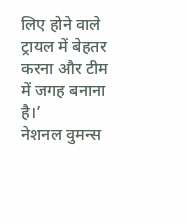लिए होने वाले ट्रायल में बेहतर करना और टीम में जगह बनाना है।’
नेशनल वुमन्स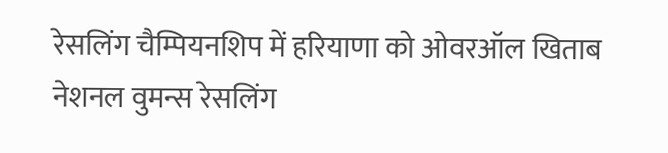रेसलिंग चैम्पियनशिप में हरियाणा को ओवरऑल खिताब नेशनल वुमन्स रेसलिंग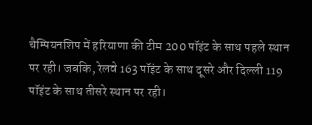चैम्पियनशिप में हरियाणा की टीम 200 पॉइंट के साथ पहले स्थान पर रही। जबकि, रेलवे 163 पॉइंट के साथ दूसरे और दिल्ली 119 पॉइंट के साथ तीसरे स्थान पर रही।